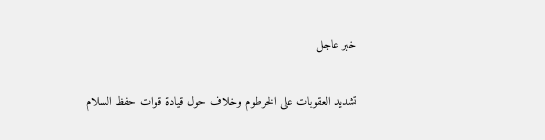خبر عاجل

تشديد العقوبات على الخرطوم وخلاف حول قيادة قوات حفظ السلام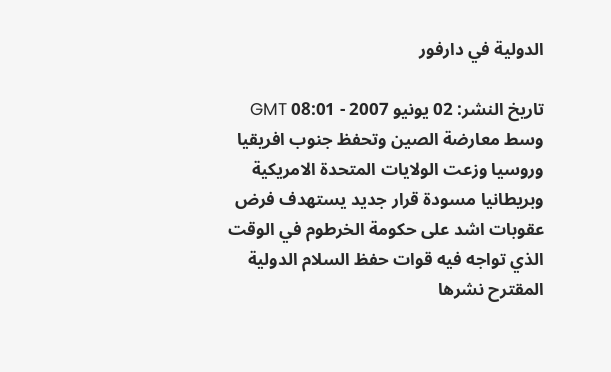الدولية في دارفور

تاريخ النشر: 02 يونيو 2007 - 08:01 GMT
وسط معارضة الصين وتحفظ جنوب افريقيا وروسيا وزعت الولايات المتحدة الامريكية وبريطانيا مسودة قرار جديد يستهدف فرض عقوبات اشد على حكومة الخرطوم في الوقت الذي تواجه فيه قوات حفظ السلام الدولية المقترح نشرها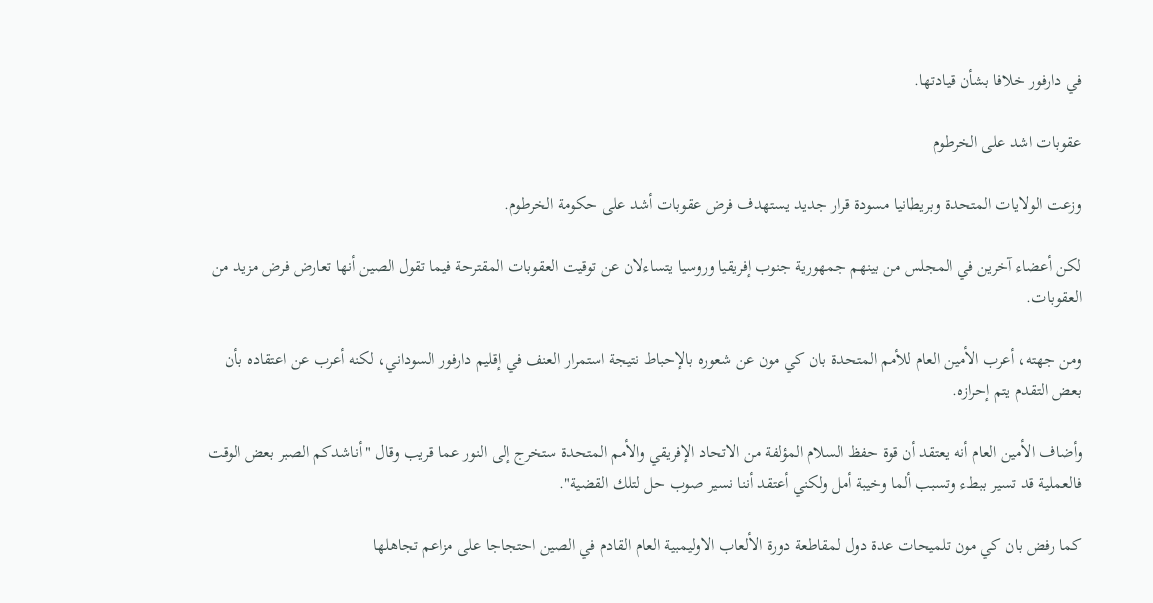في دارفور خلافا بشأن قيادتها.

عقوبات اشد على الخرطوم

وزعت الولايات المتحدة وبريطانيا مسودة قرار جديد يستهدف فرض عقوبات أشد على حكومة الخرطوم.

لكن أعضاء آخرين في المجلس من بينهم جمهورية جنوب إفريقيا وروسيا يتساءلان عن توقيت العقوبات المقترحة فيما تقول الصين أنها تعارض فرض مزيد من العقوبات.

ومن جهته، أعرب الأمين العام للأمم المتحدة بان كي مون عن شعوره بالإحباط نتيجة استمرار العنف في إقليم دارفور السوداني، لكنه أعرب عن اعتقاده بأن بعض التقدم يتم إحرازه.

وأضاف الأمين العام أنه يعتقد أن قوة حفظ السلام المؤلفة من الاتحاد الإفريقي والأمم المتحدة ستخرج إلى النور عما قريب وقال "أناشدكم الصبر بعض الوقت فالعملية قد تسير ببطء وتسبب ألما وخيبة أمل ولكني أعتقد أننا نسير صوب حل لتلك القضية".

كما رفض بان كي مون تلميحات عدة دول لمقاطعة دورة الألعاب الاوليمبية العام القادم في الصين احتجاجا على مزاعم تجاهلها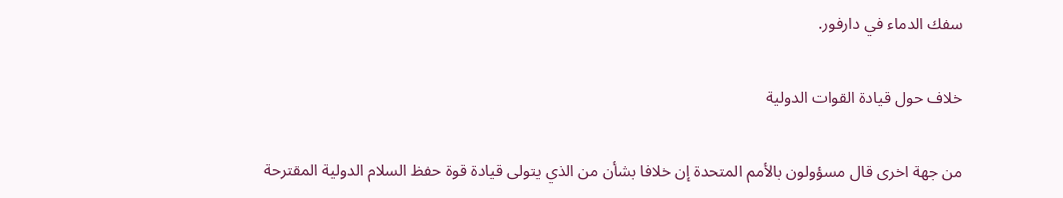سفك الدماء في دارفور.

خلاف حول قيادة القوات الدولية

من جهة اخرى قال مسؤولون بالأمم المتحدة إن خلافا بشأن من الذي يتولى قيادة قوة حفظ السلام الدولية المقترحة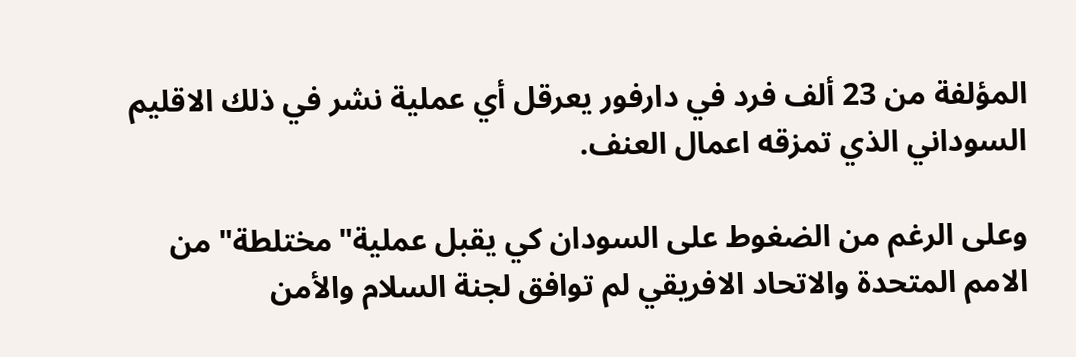المؤلفة من 23 ألف فرد في دارفور يعرقل أي عملية نشر في ذلك الاقليم السوداني الذي تمزقه اعمال العنف.

وعلى الرغم من الضغوط على السودان كي يقبل عملية"مختلطة" من الامم المتحدة والاتحاد الافريقي لم توافق لجنة السلام والأمن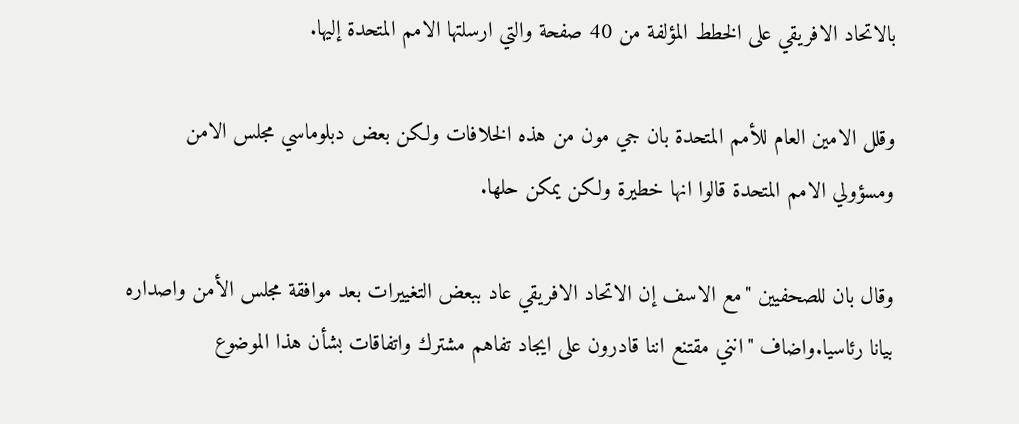بالاتحاد الافريقي على الخطط المؤلفة من 40 صفحة والتي ارسلتها الامم المتحدة إليها.

وقلل الامين العام للأمم المتحدة بان جي مون من هذه الخلافات ولكن بعض دبلوماسي مجلس الامن ومسؤولي الامم المتحدة قالوا انها خطيرة ولكن يمكن حلها.

وقال بان للصحفيين "مع الاسف إن الاتحاد الافريقي عاد ببعض التغييرات بعد موافقة مجلس الأمن واصداره بيانا رئاسيا.واضاف "انني مقتنع اننا قادرون على ايجاد تفاهم مشترك واتفاقات بشأن هذا الموضوع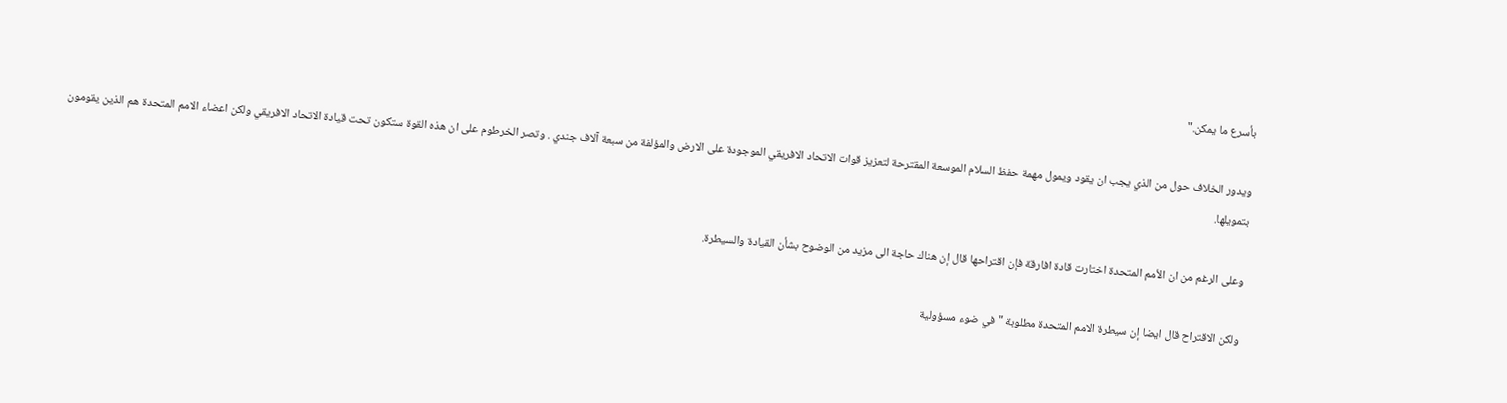بأسرع ما يمكن."

ويدور الخلاف حول من الذي يجب ان يقود ويمول مهمة حفظ السلام الموسعة المقترحة لتعزيز قوات الاتحاد الافريقي الموجودة على الارض والمؤلفة من سبعة آلاف جندي . وتصر الخرطوم على ان هذه القوة ستكون تحت قيادة الاتحاد الافريقي ولكن اعضاء الامم المتحدة هم الذين يقومون بتمويلها.

وعلى الرغم من ان الأمم المتحدة اختارت قادة افارقة فإن اقتراحها قال إن هناك حاجة الى مزيد من الوضوح بشأن القيادة والسيطرة.

ولكن الاقتراح قال ايضا إن سيطرة الامم المتحدة مطلوبة "في ضوء مسؤولية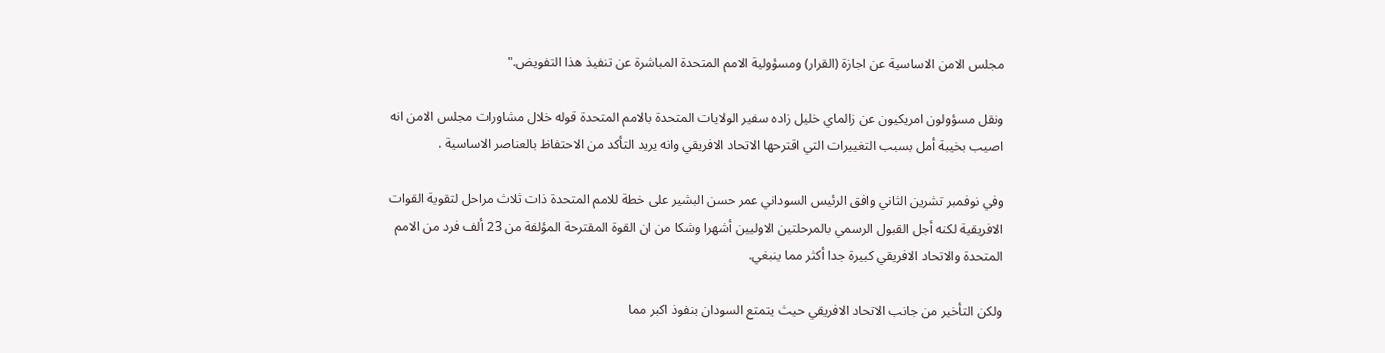مجلس الامن الاساسية عن اجازة (القرار) ومسؤولية الامم المتحدة المباشرة عن تنفيذ هذا التفويض."

ونقل مسؤولون امريكيون عن زالماي خليل زاده سفير الولايات المتحدة بالامم المتحدة قوله خلال مشاورات مجلس الامن انه اصيب بخيبة أمل بسبب التغييرات التي اقترحها الاتحاد الافريقي وانه يريد التأكد من الاحتفاظ بالعناصر الاساسية .

وفي نوفمبر تشرين الثاني وافق الرئيس السوداني عمر حسن البشير على خطة للامم المتحدة ذات ثلاث مراحل لتقوية القوات الافريقية لكنه أجل القبول الرسمي بالمرحلتين الاوليين أشهرا وشكا من ان القوة المقترحة المؤلفة من 23 ألف فرد من الامم المتحدة والاتحاد الافريقي كبيرة جدا أكثر مما ينبغي.

ولكن التأخير من جانب الاتحاد الافريقي حيث يتمتع السودان بنفوذ اكبر مما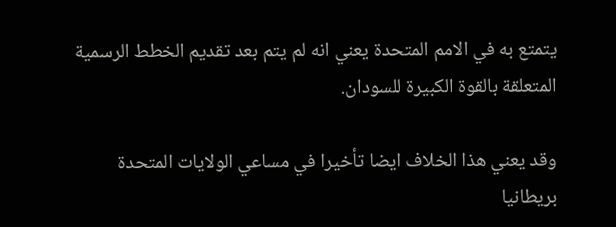يتمتع به في الامم المتحدة يعني انه لم يتم بعد تقديم الخطط الرسمية المتعلقة بالقوة الكبيرة للسودان.

وقد يعني هذا الخلاف ايضا تأخيرا في مساعي الولايات المتحدة بريطانيا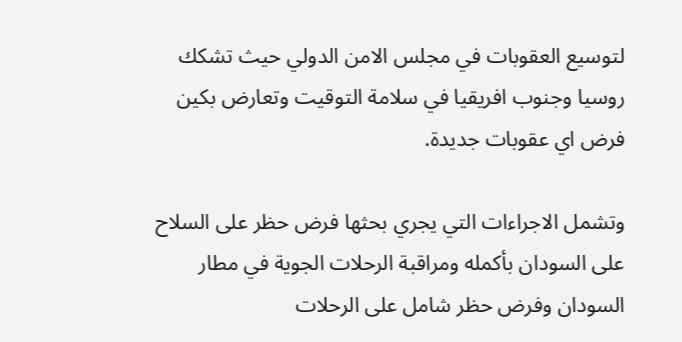لتوسيع العقوبات في مجلس الامن الدولي حيث تشكك روسيا وجنوب افريقيا في سلامة التوقيت وتعارض بكين فرض اي عقوبات جديدة.

وتشمل الاجراءات التي يجري بحثها فرض حظر على السلاح على السودان بأكمله ومراقبة الرحلات الجوية في مطار السودان وفرض حظر شامل على الرحلات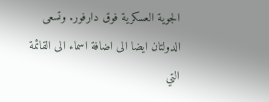الجوية العسكرية فوق دارفور. وتسعى الدولتان ايضا الى اضافة اسماء الى القائمة التي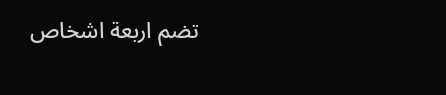تضم اربعة اشخاص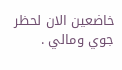خاضعين الان لحظر جوي ومالي .